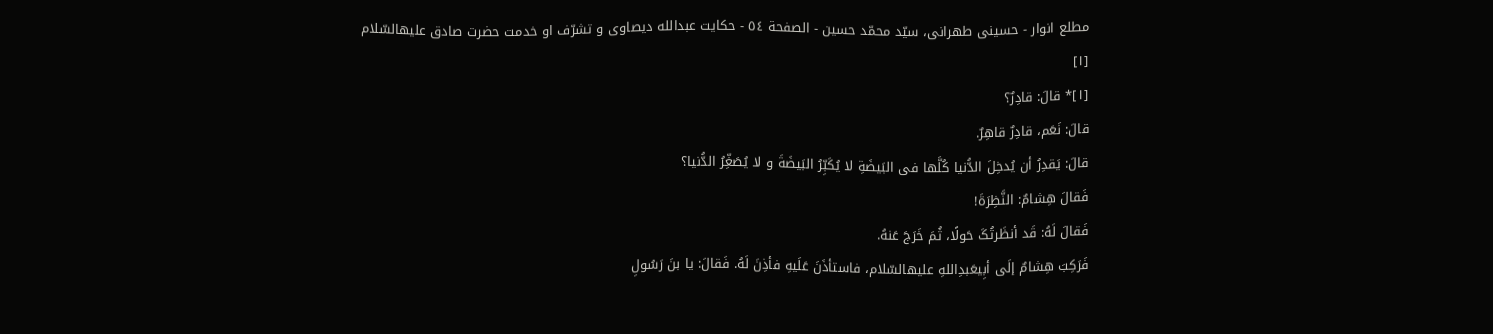مطلع انوار - حسینی طهرانی، سیّد محمّد حسین - الصفحة ٥٤ - حکایت عبدالله دیصاوی و تشرّف او خدمت حضرت صادق علیهالسّلام
[١]
[١]* قالَ: قادِرٌ؟
قالَ: نَعَم، قادِرٌ قاهِرٌ.
قالَ: یَقدِرُ أن یُدخِلَ الدُّنیا کُلَّها فی البَیضَةِ لا یُکَبِّرُ البَیضَةَ و لا یُصَغِّرُ الدُّنیا؟
فَقالَ هِشامٌ: النَّظِرَةَ!
فَقالَ لَهُ: قَد أنظَرتُکَ حَولًا، ثُمَ خَرَجَ عَنهُ.
فَرَکِبَ هِشامٌ إلَی أبِیعَبدِاللهِ علیهالسّلام، فاستأذَنَ عَلَیهِ فأذِنَ لَهُ. فَقالَ: یا بنَ رَسُولِ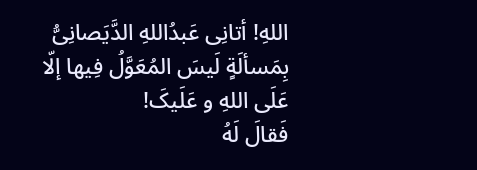اللهِ! أتانِی عَبدُاللهِ الدَّیَصانِیُّ بِمَسألَةٍ لَیسَ المُعَوَّلُ فِیها إلّا عَلَی اللهِ و عَلَیکَ!
فَقالَ لَهُ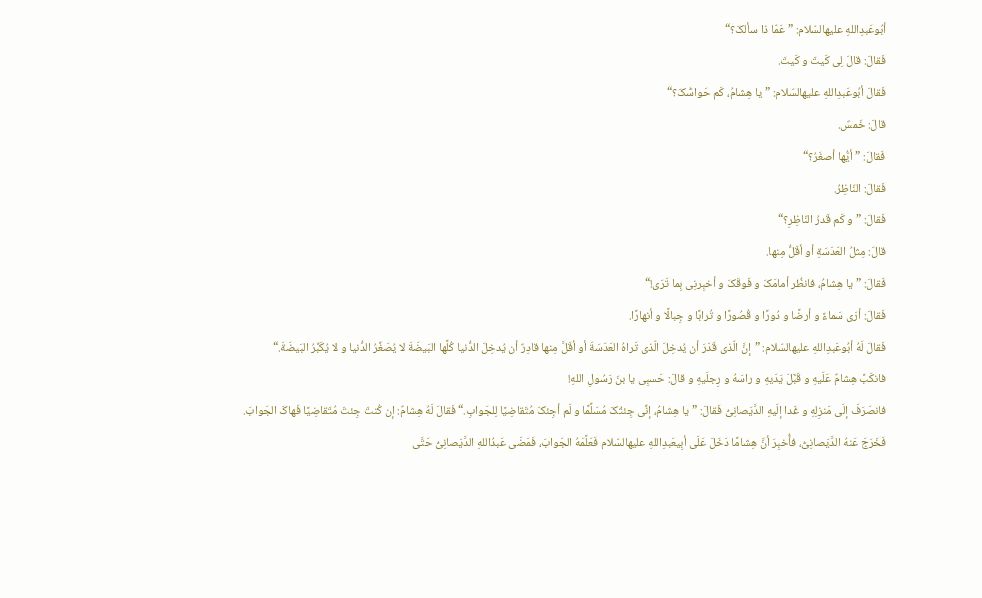أبُوعَبدِاللهِ علیهالسّلام: ”عَمّا ذا سألکَ؟“
فَقالَ: قالَ لِی کَیتَ و کَیتَ.
فَقالَ أبُوعَبدِاللهِ علیهالسّلام: ”یا هِشامُ، کَم حَواسُّکَ؟“
قالَ: خَمسٌ.
فَقالَ: ”أیُّها أصغَرُ؟“
فَقالَ: النّاظِرُ.
فَقالَ: ”و کَم قَدرُ النّاظِرِ؟“
قالَ: مِثلُ العَدَسَةِ أو أقَلُّ مِنها.
فَقالَ: ”یا هِشامُ، فانظُر أمامَکَ و فَوقَکَ و أخبِرنِی بِما تَرَی!“
فَقالَ: أرَی سَماءً و أرضًا و دُورًا و قُصُورًا و تُرابًا و جِبالًا و أنهارًا.
فَقالَ لَهُ أبُوعَبدِاللهِ علیهالسّلام: ”إنَّ الّذی قَدَرَ أن یُدخِلَ الّذی تَراهُ العَدَسَةَ أو أقَلَّ مِنها قادِرٌ أن یُدخِلَ الدُّنیا کُلَّها البَیضَةَ لا یُصَغِّرُ الدُّنیا و لا یُکَبِّرُ البَیضَةَ.“
فانکَبَّ هِشامٌ عَلَیهِ و قَبَّلَ یَدَیهِ و راسَهُ و رِجلَیهِ و قالَ: حَسبِی یا بنَ رَسُولِ اللهِ!
فانصَرَفَ إلَی مَنزِلِهِ و غَدا إلَیهِ الدَّیَصانِیُّ فَقالَ: ”یا هِشامُ، إنِّی جِئتُکَ مُسَلِّمًا و لَم أجِئکَ مُتَقاضِیًا لِلجَوابِ.“ فَقالَ لَهُ هِشامٌ: إن کُنتَ جِئتَ مُتَقاضِیًا فَهاکَ الجَوابَ.
فَخَرَجَ عَنهُ الدَّیَصانِیُّ، فأُخبِرَ أنَّ هِشامًا دَخَلَ عَلَی أبِیعَبدِاللهِ علیهالسّلام فَعَلَّمَهُ الجَوابَ، فَمَضَی عَبدُاللهِ الدَّیَصانِیُّ حَتَّی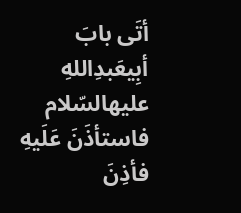أتَی بابَ أبِیعَبدِاللهِ علیهالسّلام فاستأذَنَ عَلَیهِ فأذِنَ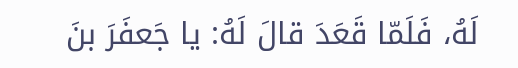لَهُ، فَلَمّا قَعَدَ قالَ لَهُ: یا جَعفَرَ بنَ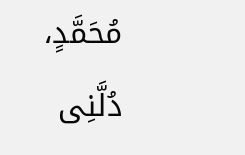مُحَمَّدٍ، دُلَّنِی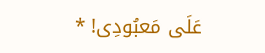عَلَی مَعبُودِی! *